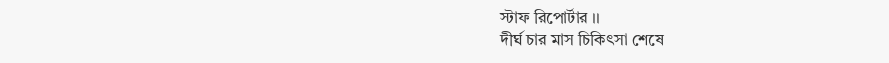স্টাফ রিপোর্টার ।।
দীর্ঘ চার মাস চিকিৎসা শেষে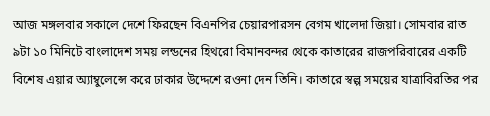আজ মঙ্গলবার সকালে দেশে ফিরছেন বিএনপির চেয়ারপারসন বেগম খালেদা জিয়া। সোমবার রাত ৯টা ১০ মিনিটে বাংলাদেশ সময় লন্ডনের হিথরো বিমানবন্দর থেকে কাতারের রাজপরিবারের একটি বিশেষ এয়ার অ্যাম্বুলেন্সে করে ঢাকার উদ্দেশে রওনা দেন তিনি। কাতারে স্বল্প সময়ের যাত্রাবিরতির পর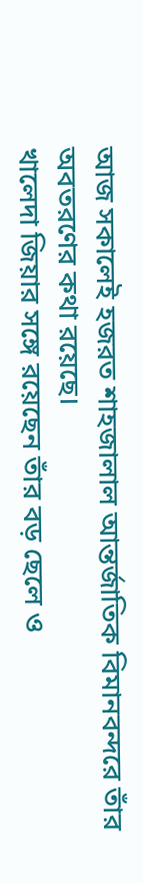আজ সকালেই হজরত শাহজালাল আন্তর্জাতিক বিমানবন্দরে তাঁর অবতরণের কথা রয়েছে।
খালেদা জিয়ার সঙ্গে রয়েছেন তাঁর বড় ছেলে ও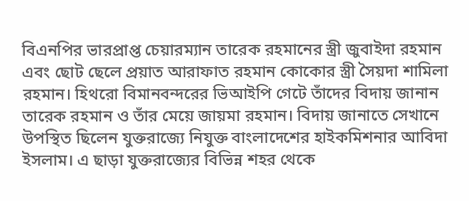বিএনপির ভারপ্রাপ্ত চেয়ারম্যান তারেক রহমানের স্ত্রী জুবাইদা রহমান এবং ছোট ছেলে প্রয়াত আরাফাত রহমান কোকোর স্ত্রী সৈয়দা শামিলা রহমান। হিথরো বিমানবন্দরের ভিআইপি গেটে তাঁদের বিদায় জানান তারেক রহমান ও তাঁর মেয়ে জায়মা রহমান। বিদায় জানাতে সেখানে উপস্থিত ছিলেন যুক্তরাজ্যে নিযুক্ত বাংলাদেশের হাইকমিশনার আবিদা ইসলাম। এ ছাড়া যুক্তরাজ্যের বিভিন্ন শহর থেকে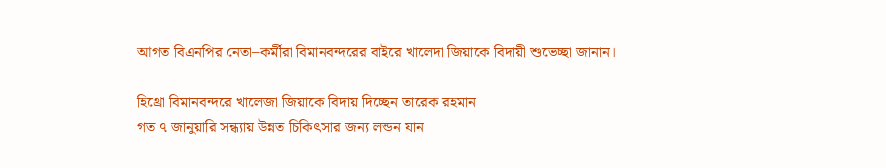আগত বিএনপির নেতা–কর্মীরা বিমানবন্দরের বাইরে খালেদা জিয়াকে বিদায়ী শুভেচ্ছা জানান।

হিথ্রো বিমানবন্দরে খালেজা জিয়াকে বিদায় দিচ্ছেন তারেক রহমান
গত ৭ জানুয়ারি সন্ধ্যায় উন্নত চিকিৎসার জন্য লন্ডন যান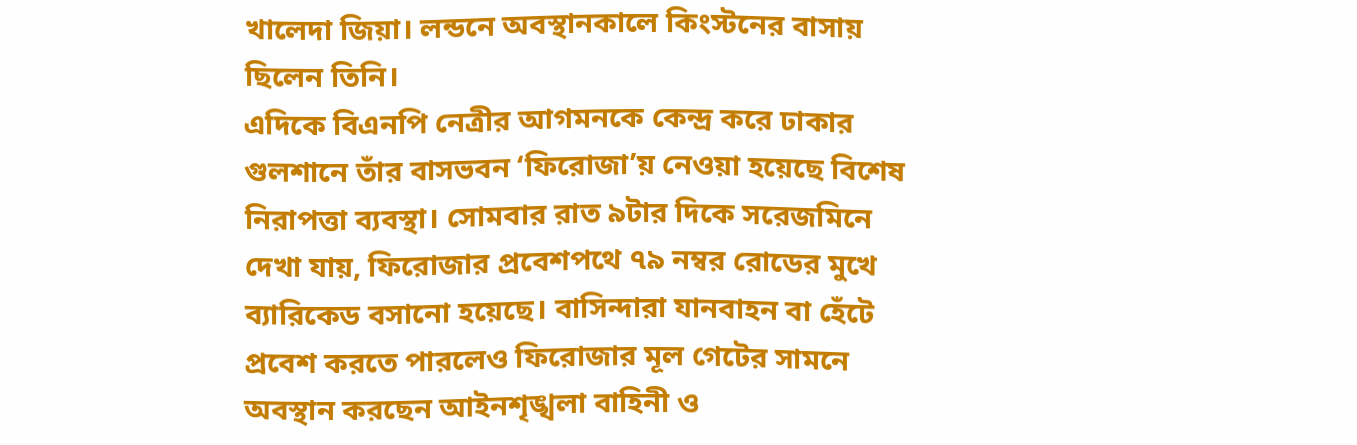খালেদা জিয়া। লন্ডনে অবস্থানকালে কিংস্টনের বাসায় ছিলেন তিনি।
এদিকে বিএনপি নেত্রীর আগমনকে কেন্দ্র করে ঢাকার গুলশানে তাঁর বাসভবন ‘ফিরোজা’য় নেওয়া হয়েছে বিশেষ নিরাপত্তা ব্যবস্থা। সোমবার রাত ৯টার দিকে সরেজমিনে দেখা যায়, ফিরোজার প্রবেশপথে ৭৯ নম্বর রোডের মুখে ব্যারিকেড বসানো হয়েছে। বাসিন্দারা যানবাহন বা হেঁটে প্রবেশ করতে পারলেও ফিরোজার মূল গেটের সামনে অবস্থান করছেন আইনশৃঙ্খলা বাহিনী ও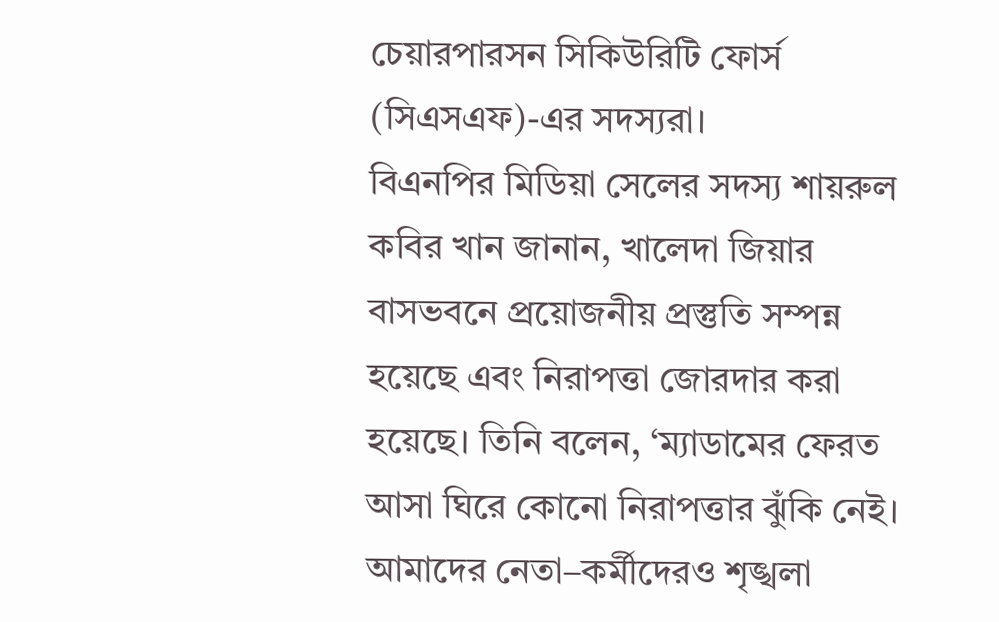চেয়ারপারসন সিকিউরিটি ফোর্স (সিএসএফ)-এর সদস্যরা।
বিএনপির মিডিয়া সেলের সদস্য শায়রুল কবির খান জানান, খালেদা জিয়ার বাসভবনে প্রয়োজনীয় প্রস্তুতি সম্পন্ন হয়েছে এবং নিরাপত্তা জোরদার করা হয়েছে। তিনি বলেন, ‘ম্যাডামের ফেরত আসা ঘিরে কোনো নিরাপত্তার ঝুঁকি নেই। আমাদের নেতা–কর্মীদেরও শৃঙ্খলা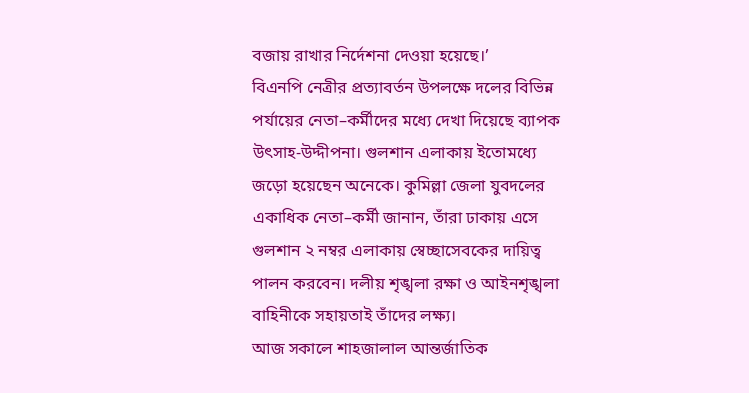বজায় রাখার নির্দেশনা দেওয়া হয়েছে।’
বিএনপি নেত্রীর প্রত্যাবর্তন উপলক্ষে দলের বিভিন্ন পর্যায়ের নেতা–কর্মীদের মধ্যে দেখা দিয়েছে ব্যাপক উৎসাহ-উদ্দীপনা। গুলশান এলাকায় ইতোমধ্যে জড়ো হয়েছেন অনেকে। কুমিল্লা জেলা যুবদলের একাধিক নেতা–কর্মী জানান, তাঁরা ঢাকায় এসে গুলশান ২ নম্বর এলাকায় স্বেচ্ছাসেবকের দায়িত্ব পালন করবেন। দলীয় শৃঙ্খলা রক্ষা ও আইনশৃঙ্খলা বাহিনীকে সহায়তাই তাঁদের লক্ষ্য।
আজ সকালে শাহজালাল আন্তর্জাতিক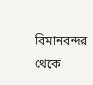বিমানবন্দর থেকে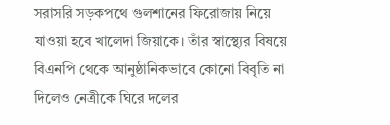সরাসরি সড়কপথে গুলশানের ফিরোজায় নিয়ে যাওয়া হবে খালেদা জিয়াকে। তাঁর স্বাস্থ্যের বিষয়ে বিএনপি থেকে আনুষ্ঠানিকভাবে কোনো বিবৃতি না দিলেও নেত্রীকে ঘিরে দলের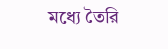মধ্যে তৈরি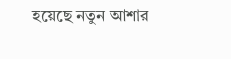হয়েছে নতুন আশার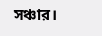সঞ্চার।